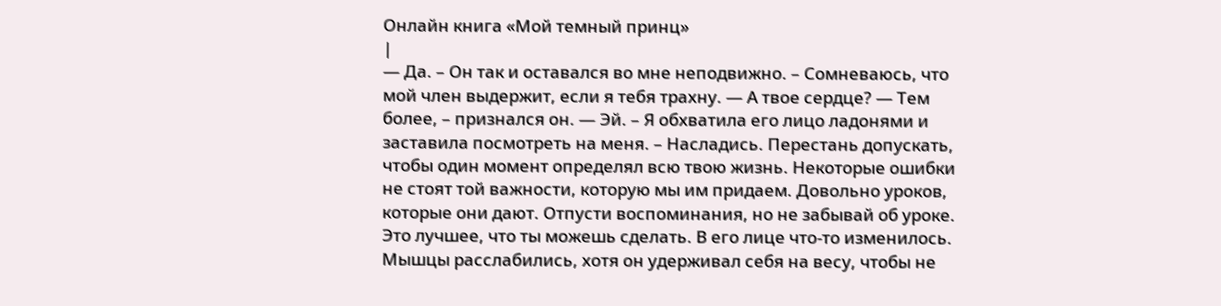Онлайн книга «Мой темный принц»
|
— Да. – Он так и оставался во мне неподвижно. – Сомневаюсь, что мой член выдержит, если я тебя трахну. — А твое сердце? — Тем более, – признался он. — Эй. – Я обхватила его лицо ладонями и заставила посмотреть на меня. – Насладись. Перестань допускать, чтобы один момент определял всю твою жизнь. Некоторые ошибки не стоят той важности, которую мы им придаем. Довольно уроков, которые они дают. Отпусти воспоминания, но не забывай об уроке. Это лучшее, что ты можешь сделать. В его лице что-то изменилось. Мышцы расслабились, хотя он удерживал себя на весу, чтобы не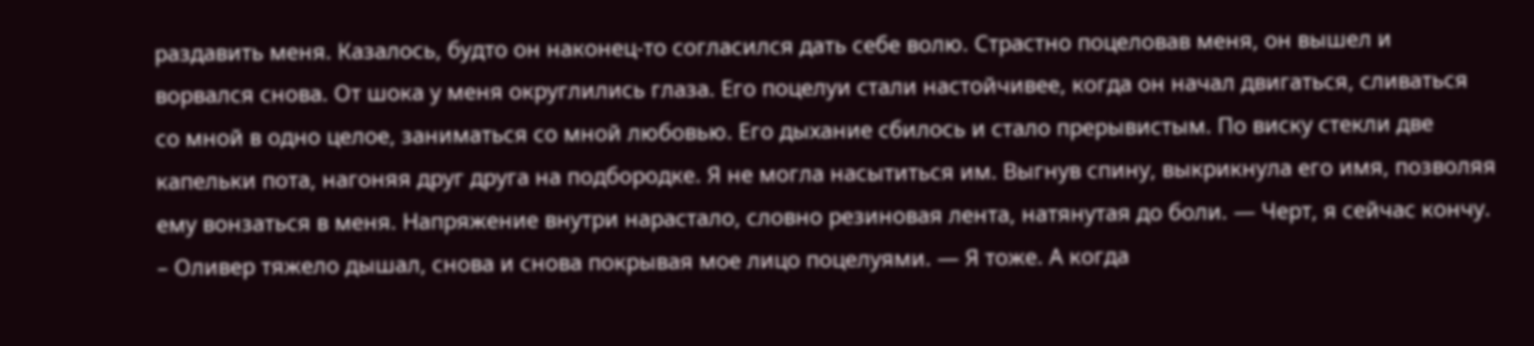раздавить меня. Казалось, будто он наконец-то согласился дать себе волю. Страстно поцеловав меня, он вышел и ворвался снова. От шока у меня округлились глаза. Его поцелуи стали настойчивее, когда он начал двигаться, сливаться со мной в одно целое, заниматься со мной любовью. Его дыхание сбилось и стало прерывистым. По виску стекли две капельки пота, нагоняя друг друга на подбородке. Я не могла насытиться им. Выгнув спину, выкрикнула его имя, позволяя ему вонзаться в меня. Напряжение внутри нарастало, словно резиновая лента, натянутая до боли. — Черт, я сейчас кончу. – Оливер тяжело дышал, снова и снова покрывая мое лицо поцелуями. — Я тоже. А когда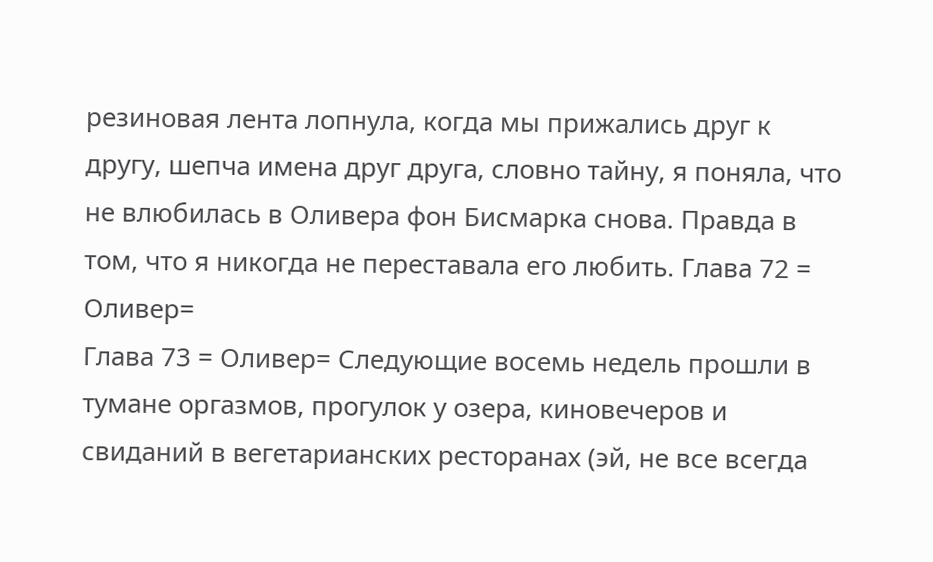резиновая лента лопнула, когда мы прижались друг к другу, шепча имена друг друга, словно тайну, я поняла, что не влюбилась в Оливера фон Бисмарка снова. Правда в том, что я никогда не переставала его любить. Глава 72 = Оливер=
Глава 73 = Оливер= Следующие восемь недель прошли в тумане оргазмов, прогулок у озера, киновечеров и свиданий в вегетарианских ресторанах (эй, не все всегда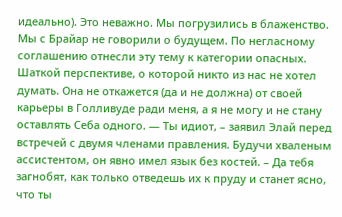идеально). Это неважно. Мы погрузились в блаженство. Мы с Брайар не говорили о будущем. По негласному соглашению отнесли эту тему к категории опасных. Шаткой перспективе, о которой никто из нас не хотел думать. Она не откажется (да и не должна) от своей карьеры в Голливуде ради меня, а я не могу и не стану оставлять Себа одного. — Ты идиот, – заявил Элай перед встречей с двумя членами правления. Будучи хваленым ассистентом, он явно имел язык без костей. – Да тебя загнобят, как только отведешь их к пруду и станет ясно, что ты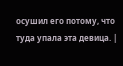осушил его потому, что туда упала эта девица. |